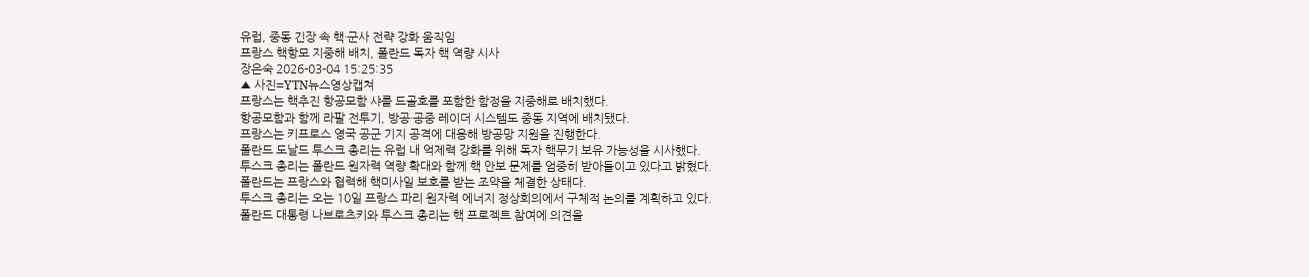유럽, 중동 긴장 속 핵·군사 전략 강화 움직임
프랑스 핵항모 지중해 배치, 폴란드 독자 핵 역량 시사
장은숙 2026-03-04 15:25:35
▲ 사진=YTN뉴스영상캡쳐
프랑스는 핵추진 항공모함 샤를 드골호를 포함한 함정을 지중해로 배치했다.
항공모함과 함께 라팔 전투기, 방공·공중 레이더 시스템도 중동 지역에 배치됐다.
프랑스는 키프로스 영국 공군 기지 공격에 대응해 방공망 지원을 진행한다.
폴란드 도날드 투스크 총리는 유럽 내 억제력 강화를 위해 독자 핵무기 보유 가능성을 시사했다.
투스크 총리는 폴란드 원자력 역량 확대와 함께 핵 안보 문제를 엄중히 받아들이고 있다고 밝혔다.
폴란드는 프랑스와 협력해 핵미사일 보호를 받는 조약을 체결한 상태다.
투스크 총리는 오는 10일 프랑스 파리 원자력 에너지 정상회의에서 구체적 논의를 계획하고 있다.
폴란드 대통령 나브로츠키와 투스크 총리는 핵 프로젝트 참여에 의견을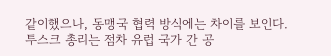같이했으나, 동맹국 협력 방식에는 차이를 보인다.
투스크 총리는 점차 유럽 국가 간 공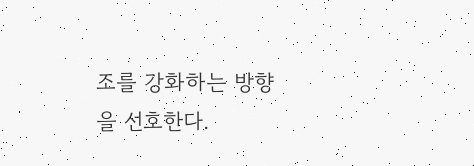조를 강화하는 방향을 선호한다.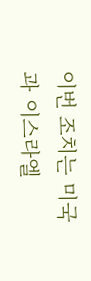이번 조치는 미국과 이스라엘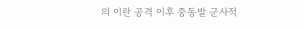의 이란 공격 이후 중동발 군사적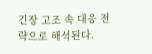긴장 고조 속 대응 전략으로 해석된다.